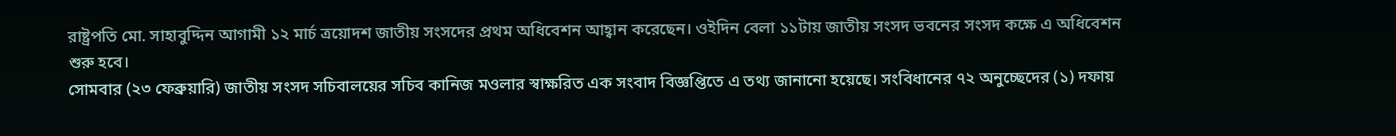রাষ্ট্রপতি মো. সাহাবুদ্দিন আগামী ১২ মার্চ ত্রয়োদশ জাতীয় সংসদের প্রথম অধিবেশন আহ্বান করেছেন। ওইদিন বেলা ১১টায় জাতীয় সংসদ ভবনের সংসদ কক্ষে এ অধিবেশন শুরু হবে।
সোমবার (২৩ ফেব্রুয়ারি) জাতীয় সংসদ সচিবালয়ের সচিব কানিজ মওলার স্বাক্ষরিত এক সংবাদ বিজ্ঞপ্তিতে এ তথ্য জানানো হয়েছে। সংবিধানের ৭২ অনুচ্ছেদের (১) দফায়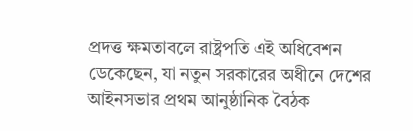প্রদত্ত ক্ষমতাবলে রাষ্ট্রপতি এই অধিবেশন ডেকেছেন, যা নতুন সরকারের অধীনে দেশের আইনসভার প্রথম আনুষ্ঠানিক বৈঠক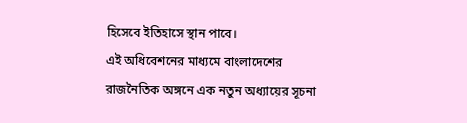হিসেবে ইতিহাসে স্থান পাবে।
এই অধিবেশনের মাধ্যমে বাংলাদেশের রাজনৈতিক অঙ্গনে এক নতুন অধ্যায়ের সূচনা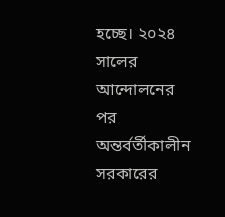হচ্ছে। ২০২৪ সালের আন্দোলনের পর অন্তর্বর্তীকালীন সরকারের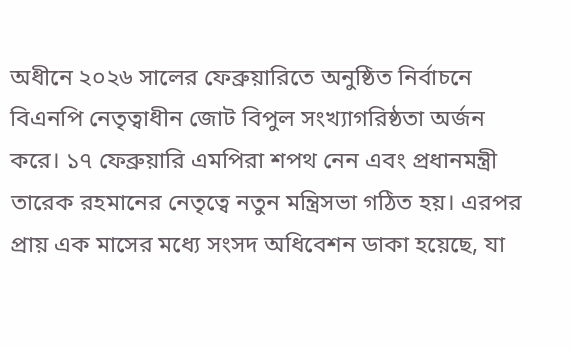অধীনে ২০২৬ সালের ফেব্রুয়ারিতে অনুষ্ঠিত নির্বাচনে বিএনপি নেতৃত্বাধীন জোট বিপুল সংখ্যাগরিষ্ঠতা অর্জন করে। ১৭ ফেব্রুয়ারি এমপিরা শপথ নেন এবং প্রধানমন্ত্রী তারেক রহমানের নেতৃত্বে নতুন মন্ত্রিসভা গঠিত হয়। এরপর প্রায় এক মাসের মধ্যে সংসদ অধিবেশন ডাকা হয়েছে, যা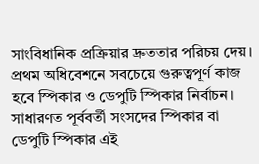সাংবিধানিক প্রক্রিয়ার দ্রুততার পরিচয় দেয়।
প্রথম অধিবেশনে সবচেয়ে গুরুত্বপূর্ণ কাজ হবে স্পিকার ও ডেপুটি স্পিকার নির্বাচন। সাধারণত পূর্ববর্তী সংসদের স্পিকার বা ডেপুটি স্পিকার এই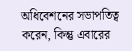অধিবেশনের সভাপতিত্ব করেন, কিন্তু এবারের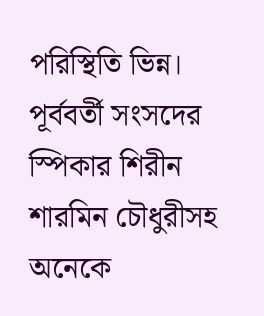পরিস্থিতি ভিন্ন। পূর্ববর্তী সংসদের স্পিকার শিরীন শারমিন চৌধুরীসহ অনেকে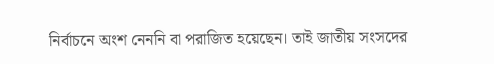নির্বাচনে অংশ নেননি বা পরাজিত হয়েছেন। তাই জাতীয় সংসদের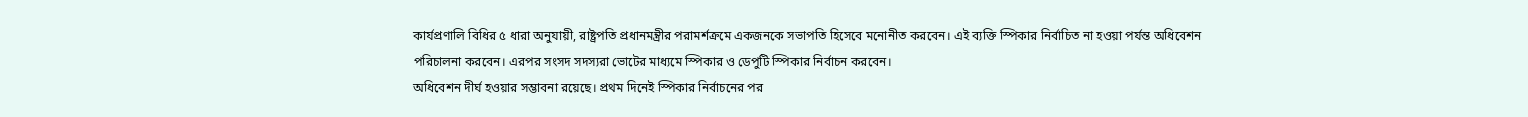কার্যপ্রণালি বিধির ৫ ধারা অনুযায়ী, রাষ্ট্রপতি প্রধানমন্ত্রীর পরামর্শক্রমে একজনকে সভাপতি হিসেবে মনোনীত করবেন। এই ব্যক্তি স্পিকার নির্বাচিত না হওয়া পর্যন্ত অধিবেশন পরিচালনা করবেন। এরপর সংসদ সদস্যরা ভোটের মাধ্যমে স্পিকার ও ডেপুটি স্পিকার নির্বাচন করবেন।
অধিবেশন দীর্ঘ হওয়ার সম্ভাবনা রয়েছে। প্রথম দিনেই স্পিকার নির্বাচনের পর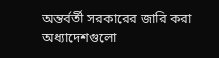অন্তর্বর্তী সরকারের জারি করা অধ্যাদেশগুলো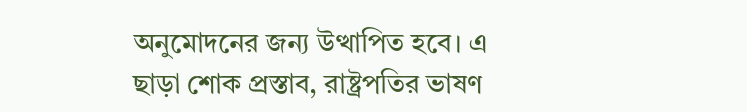অনুমোদনের জন্য উত্থাপিত হবে। এ ছাড়া শোক প্রস্তাব, রাষ্ট্রপতির ভাষণ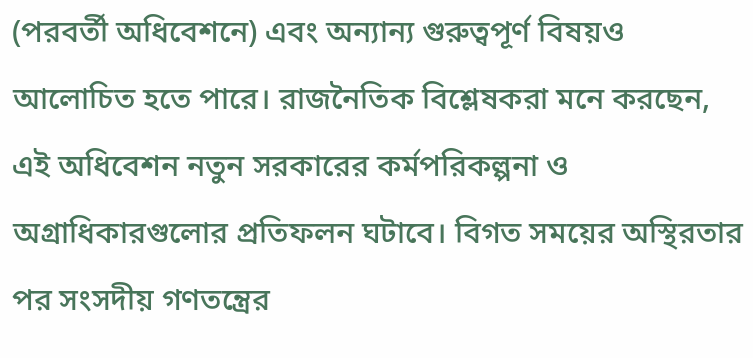(পরবর্তী অধিবেশনে) এবং অন্যান্য গুরুত্বপূর্ণ বিষয়ও আলোচিত হতে পারে। রাজনৈতিক বিশ্লেষকরা মনে করছেন, এই অধিবেশন নতুন সরকারের কর্মপরিকল্পনা ও অগ্রাধিকারগুলোর প্রতিফলন ঘটাবে। বিগত সময়ের অস্থিরতার পর সংসদীয় গণতন্ত্রের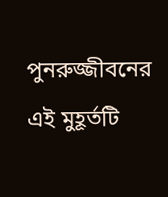পুনরুজ্জীবনের এই মুহূর্তটি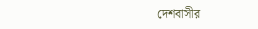দেশবাসীর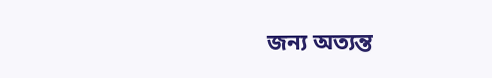জন্য অত্যন্ত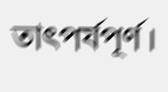তাৎপর্যপূর্ণ।